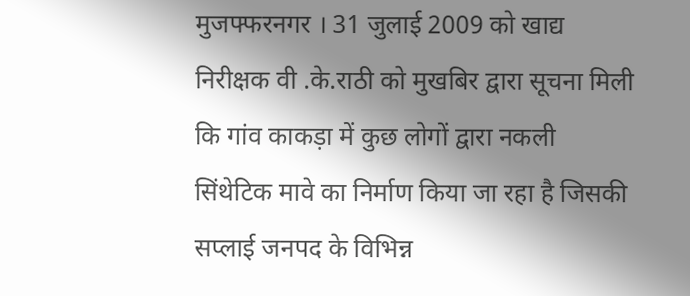मुजफ्फरनगर । 31 जुलाई 2009 को खाद्य निरीक्षक वी .के.राठी को मुखबिर द्वारा सूचना मिली कि गांव काकड़ा में कुछ लोगों द्वारा नकली सिंथेटिक मावे का निर्माण किया जा रहा है जिसकी सप्लाई जनपद के विभिन्न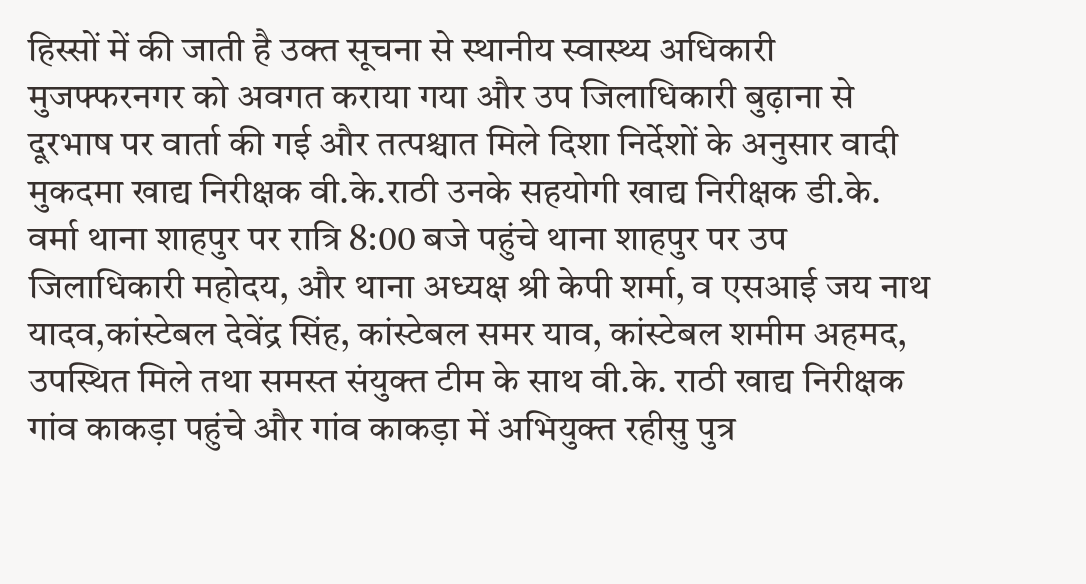हिस्सों में की जाती है उक्त सूचना से स्थानीय स्वास्थ्य अधिकारी मुजफ्फरनगर को अवगत कराया गया और उप जिलाधिकारी बुढ़ाना से दूरभाष पर वार्ता की गई और तत्पश्चात मिले दिशा निर्देशों के अनुसार वादी मुकदमा खाद्य निरीक्षक वी.के.राठी उनके सहयोगी खाद्य निरीक्षक डी.के. वर्मा थाना शाहपुर पर रात्रि 8:00 बजे पहुंचे थाना शाहपुर पर उप जिलाधिकारी महोदय, और थाना अध्यक्ष श्री केपी शर्मा, व एसआई जय नाथ यादव,कांस्टेबल देवेंद्र सिंह, कांस्टेबल समर याव, कांस्टेबल शमीम अहमद, उपस्थित मिले तथा समस्त संयुक्त टीम के साथ वी.के. राठी खाद्य निरीक्षक गांव काकड़ा पहुंचे और गांव काकड़ा में अभियुक्त रहीसु पुत्र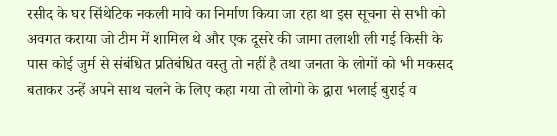रसीद के घर सिंथेटिक नकली मावे का निर्माण किया जा रहा था इस सूचना से सभी को अवगत कराया जो टीम में शामिल थे और एक दूसरे की जामा तलाशी ली गई किसी के पास कोई जुर्म से संबंधित प्रतिबंधित वस्तु तो नहीं है तथा जनता के लोगों को भी मकसद बताकर उन्हें अपने साथ चलने के लिए कहा गया तो लोगो के द्वारा भलाई बुराई व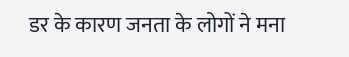डर के कारण जनता के लोगों ने मना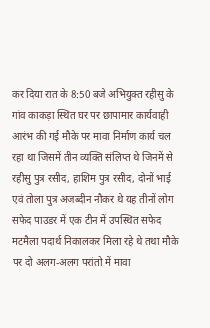कर दिया रात के 8:50 बजे अभियुक्त रहीसु के गांव काकड़ा स्थित घर पर छापामार कार्यवाही आरंभ की गई मौके पर मावा निर्माण कार्य चल रहा था जिसमें तीन व्यक्ति संलिप्त थे जिनमें से रहीसु पुत्र रसीद, हाशिम पुत्र रसीद, दोनों भाई एवं तोला पुत्र अजब्दीन नौकर थे यह तीनों लोग सफेद पाउडर में एक टीन में उपस्थित सफेद मटमैला पदार्थ निकालकर मिला रहे थे तथा मौके पर दो अलग-अलग परांतो में मावा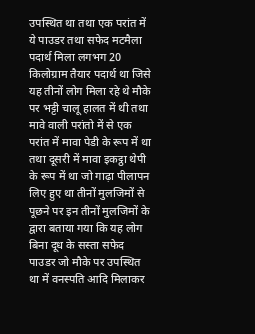उपस्थित था तथा एक परांत में ये पाउडर तथा सफेद मटमैला पदार्थ मिला लगभग 20 किलोग्राम तैयार पदार्थ था जिसे यह तीनों लोग मिला रहे थे मौके पर भट्टी चालू हालत में थी तथा मावे वाली परांतो में से एक परांत में मावा पेडी के रूप में था तथा दूसरी में मावा इकट्ठा थेपी के रूप में था जो गाढ़ा पीलापन लिए हुए था तीनों मुलजिमों से पूछने पर इन तीनों मुलजिमों के द्वारा बताया गया कि यह लोग बिना दूध के सस्ता सफेद पाउडर जो मौके पर उपस्थित था में वनस्पति आदि मिलाकर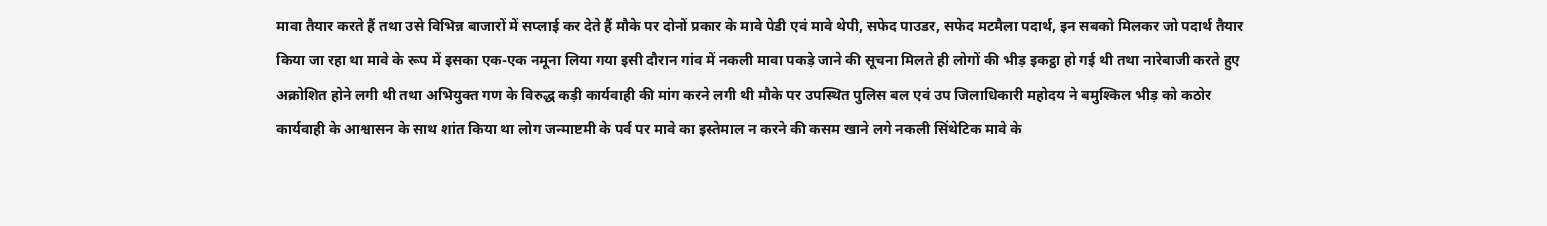मावा तैयार करते हैं तथा उसे विभिन्न बाजारों में सप्लाई कर देते हैं मौके पर दोनों प्रकार के मावे पेडी एवं मावे थेपी, सफेद पाउडर, सफेद मटमैला पदार्थ, इन सबको मिलकर जो पदार्थ तैयार किया जा रहा था मावे के रूप में इसका एक-एक नमूना लिया गया इसी दौरान गांव में नकली मावा पकड़े जाने की सूचना मिलते ही लोगों की भीड़ इकट्ठा हो गई थी तथा नारेबाजी करते हुए अक्रोशित होने लगी थी तथा अभियुक्त गण के विरुद्ध कड़ी कार्यवाही की मांग करने लगी थी मौके पर उपस्थित पुलिस बल एवं उप जिलाधिकारी महोदय ने बमुश्किल भीड़ को कठोर कार्यवाही के आश्वासन के साथ शांत किया था लोग जन्माष्टमी के पर्व पर मावे का इस्तेमाल न करने की कसम खाने लगे नकली सिंथेटिक मावे के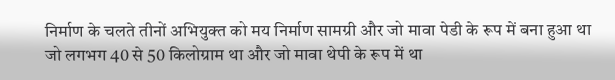निर्माण के चलते तीनों अभियुक्त को मय निर्माण सामग्री और जो मावा पेडी के रूप में बना हुआ था जो लगभग 40 से 50 किलोग्राम था और जो मावा थेपी के रूप में था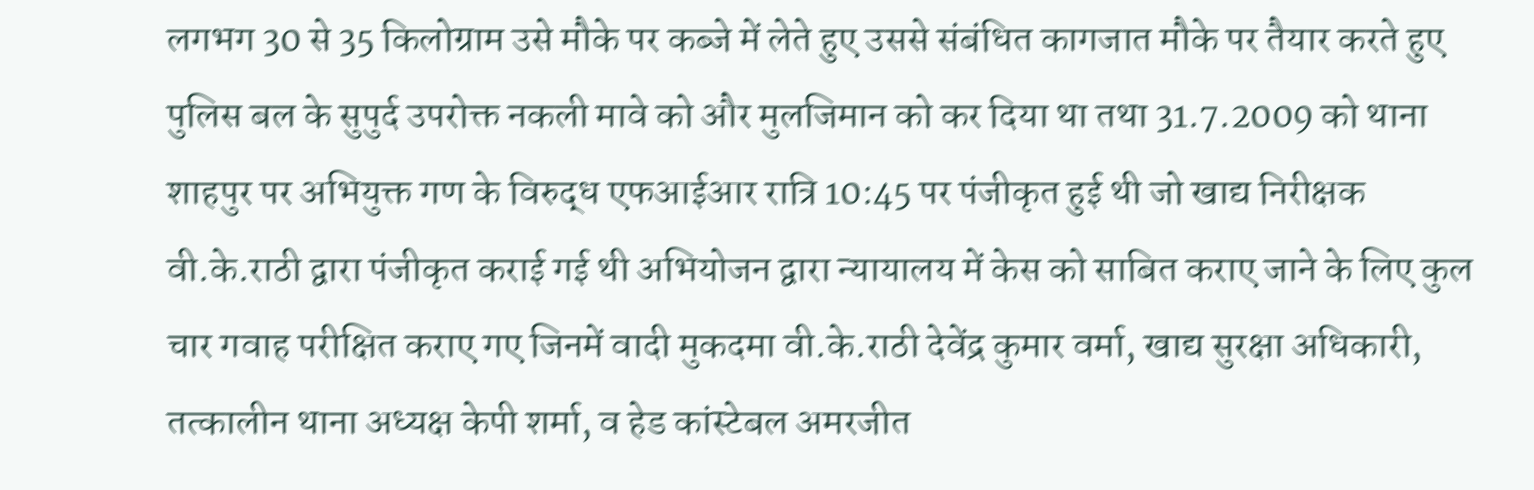लगभग 30 से 35 किलोग्राम उसे मौके पर कब्जे में लेते हुए उससे संबंधित कागजात मौके पर तैयार करते हुए पुलिस बल के सुपुर्द उपरोक्त नकली मावे को और मुलजिमान को कर दिया था तथा 31.7.2009 को थाना शाहपुर पर अभियुक्त गण के विरुद्ध एफआईआर रात्रि 10:45 पर पंजीकृत हुई थी जो खाद्य निरीक्षक वी.के.राठी द्वारा पंजीकृत कराई गई थी अभियोजन द्वारा न्यायालय में केस को साबित कराए जाने के लिए कुल चार गवाह परीक्षित कराए गए जिनमें वादी मुकदमा वी.के.राठी देवेंद्र कुमार वर्मा, खाद्य सुरक्षा अधिकारी, तत्कालीन थाना अध्यक्ष केपी शर्मा, व हेड कांस्टेबल अमरजीत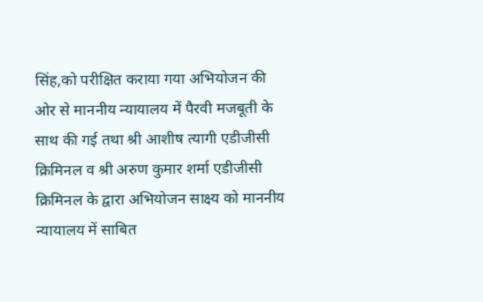सिंह,को परीक्षित कराया गया अभियोजन की ओर से माननीय न्यायालय में पैरवी मजबूती के साथ की गई तथा श्री आशीष त्यागी एडीजीसी क्रिमिनल व श्री अरुण कुमार शर्मा एडीजीसी क्रिमिनल के द्वारा अभियोजन साक्ष्य को माननीय न्यायालय में साबित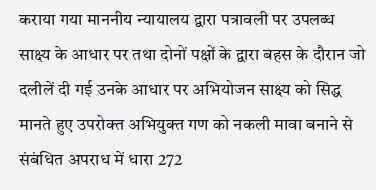कराया गया माननीय न्यायालय द्वारा पत्रावली पर उपलब्ध साक्ष्य के आधार पर तथा दोनों पक्षों के द्वारा बहस के दौरान जो दलीलें दी गई उनके आधार पर अभियोजन साक्ष्य को सिद्ध मानते हुए उपरोक्त अभियुक्त गण को नकली मावा बनाने से संबंधित अपराध में धारा 272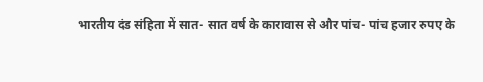भारतीय दंड संहिता में सात- सात वर्ष के कारावास से और पांच- पांच हजार रुपए के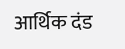आर्थिक दंड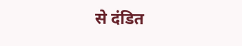से दंडित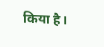किया है।